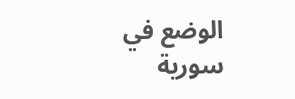الوضع في سورية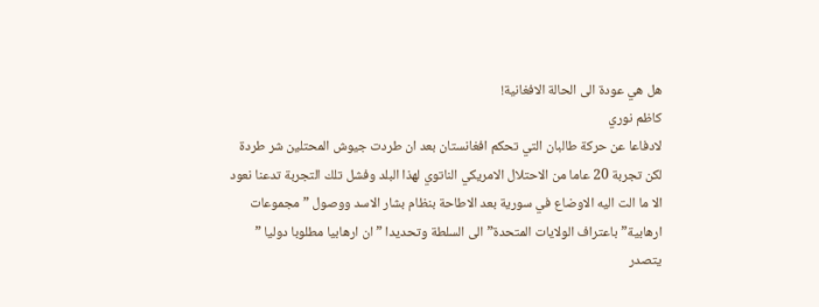هل هي عودة الى الحالة الافغانية!
كاظم نوري
لادفاعا عن حركة طالبان التي تحكم افغانستان بعد ان طردت جيوش المحتلين شر طردة لكن تجربة 20 عاما من الاحتلال الامريكي الناتوي لهذا البلد وفشل تلك التجربة تدعنا نعود الا ما الت اليه الاوضاع في سورية بعد الاطاحة بنظام بشار الاسد ووصول ” مجموعات ارهابية”باعتراف الولايات المتحدة” الى السلطة وتحديدا ” ان ارهابيا مطلوبا دوليا ” يتصدر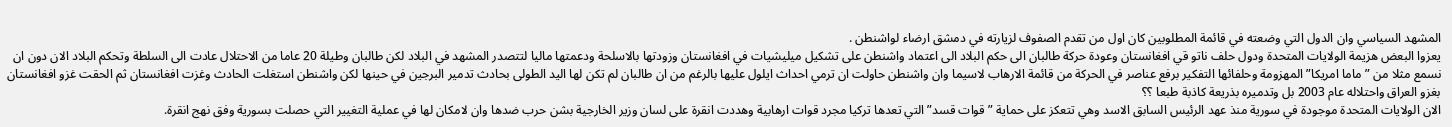المشهد السياسي وان الدول التي وضعته في قائمة المطلوبين كان اول من تقدم الصفوف لزيارته في دمشق ارضاء لواشنطن .
يعزوا البعض هزيمة الولايات المتحدة ودول حلف ناتو قي افغانستان وعودة حركة طالبان الى حكم البلاد الى اعتماد واشنطن على تشكيل ميليشيات في افغانستان وزودتها بالاسلحة ودعمتها ماليا لتتصدر المشهد في البلاد لكن طالبان وطيلة 20 عاما من الاحتلال عادت الى السلطة وتحكم البلاد الان دون ان نسمع مثلا من ” ماما امريكا” المهزومة وحلفائها التفكير برفع عناصر في الحركة من قائمة الارهاب لاسيما وان واشنطن حاولت ان ترمي احداث ايلول عليها بالرغم من ان طالبان لم تكن لها اليد الطولى بحادث تدمير البرجين في حينها لكن واشنطن استغلت الحادث وغزت افغانستان ثم الحقت غزو افغانستان بغزو العراق واحتلاله عام 2003 بل وتدميره بذريعة كاذبة طبعا ؟؟
الان الولايات المتحدة موجودة في سورية منذ عهد الرئيس السابق الاسد وهي تتعكز على حماية ” قوات قسد” التي تعدها تركيا مجرد قوات ارهابية وهددت انقرة على لسان وزير الخارجية بشن حرب ضدها وان لامكان لها في عملية التغيير التي حصلت بسورية وفق نهج انقرة.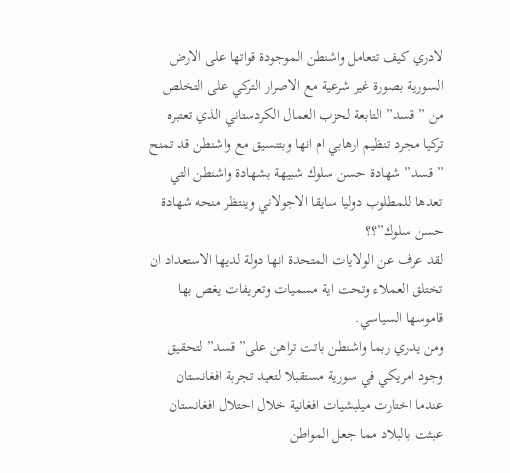لادري كيف تتعامل واشنطن الموجودة قواتها على الارض السورية بصورة غير شرعية مع الاصرار التركي على التخلص من ” قسد” التابعة لحزب العمال الكردستاني الذي تعتبره تركيا مجرد تنظيم ارهابي ام انها وبتنسيق مع واشنطن قد تمنح ” قسد” شهادة حسن سلوك شبيهة بشهادة واشنطن التي تعدها للمطلوب دوليا سايقا الاجولاني وينتظر منحه شهادة حسن سلوك”؟؟
لقد عرف عن الولايات المتحدة انها دولة لديها الاستعداد ان تختلق العملاء وتحت اية مسميات وتعريفات يغص بها قاموسها السياسي.
ومن يدري ربما واشنطن باتت تراهن على” قسد” لتحقيق وجود امريكي في سورية مستقبلا لتعيد تجربة افغانستان عندما اختارت ميلبشيات افغانية خلال احتلال افغانستان عبثت بالبلاد مما جعل المواطن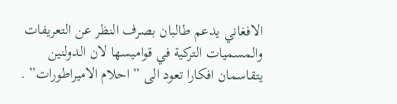الافغاني يدعم طالبان بصرف النظر عن التعريفات والمسميات التركية في قواميسها لان الدولنين يتقاسمان افكارا تعود الى ” احلام الاميراطورات” .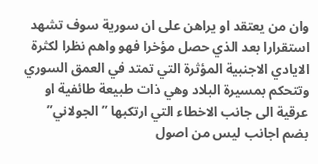وان من يعتقد او يراهن على ان سورية سوف تشهد استقرارا بعد الذي حصل مؤخرا فهو واهم نظرا لكثرة الايادي الاجنبية المؤثرة التي تمتد في العمق السوري وتتحكم بمسيرة البلاد وهي ذات طبيعة طائفية او عرقية الى جانب الاخطاء التي ارتكبها ” الجولاني” بضم اجانب ليس من اصول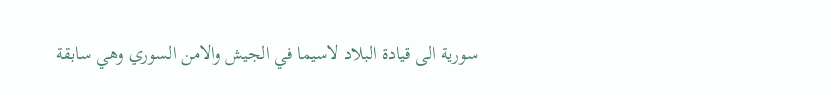سورية الى قيادة البلاد لاسيما في الجيش والامن السوري وهي سابقة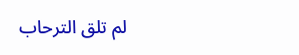لم تلق الترحاب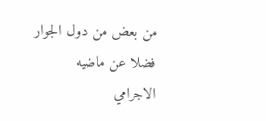من بعض من دول الجوار فضلا عن ماضيه الاجرامي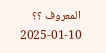المعروف ؟؟
2025-01-10